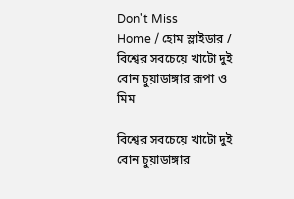Don't Miss
Home / হোম স্লাইডার / বিশ্বের সবচেয়ে খাটো দুই বোন চুয়াডাঙ্গার রূপা ও মিম

বিশ্বের সবচেয়ে খাটো দুই বোন চুয়াডাঙ্গার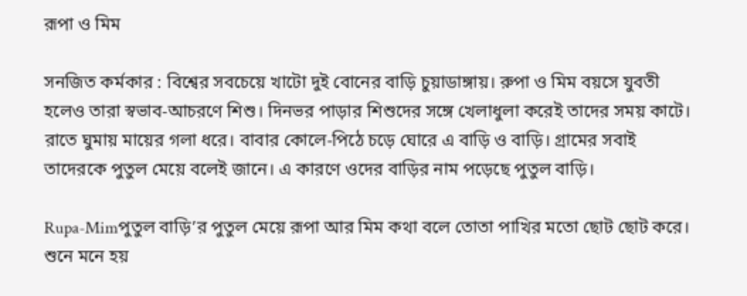রূপা ও মিম

সনজিত কর্মকার : বিশ্বের সবচেয়ে খাটো দুই বোনের বাড়ি চুয়াডাঙ্গায়। রুপা ও মিম বয়সে যুবতী হলেও তারা স্বভাব-আচরণে শিশু। দিনভর পাড়ার শিশুদের সঙ্গে খেলাধুলা করেই তাদের সময় কাটে। রাতে ঘুমায় মায়ের গলা ধরে। বাবার কোলে-পিঠে চড়ে ঘোরে এ বাড়ি ও বাড়ি। গ্রামের সবাই তাদেরকে পুতুল মেয়ে বলেই জানে। এ কারণে ওদের বাড়ির নাম পড়েছে পুতুল বাড়ি।

Rupa-Mimপুতুল বাড়ি’র পুতুল মেয়ে রূপা আর মিম কথা বলে তোতা পাখির মতো ছোট ছোট করে। শুনে মনে হয়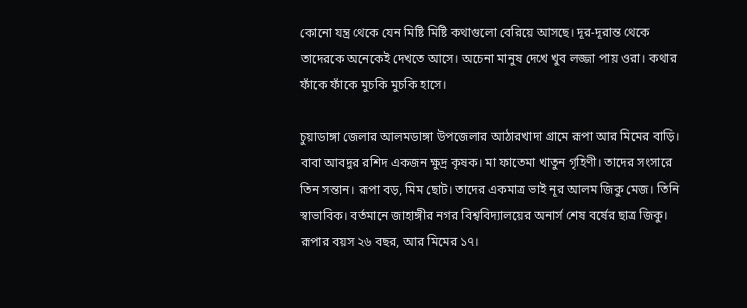কোনো যন্ত্র থেকে যেন মিষ্টি মিষ্টি কথাগুলো বেরিয়ে আসছে। দূর-দূরান্ত থেকে তাদেরকে অনেকেই দেখতে আসে। অচেনা মানুষ দেখে খুব লজ্জা পায় ওরা। কথার ফাঁকে ফাঁকে মুচকি মুচকি হাসে।

চুয়াডাঙ্গা জেলার আলমডাঙ্গা উপজেলার আঠারখাদা গ্রামে রূপা আর মিমের বাড়ি। বাবা আবদুর রশিদ একজন ক্ষুদ্র কৃষক। মা ফাতেমা খাতুন গৃহিণী। তাদের সংসারে তিন সন্তান। রূপা বড়, মিম ছোট। তাদের একমাত্র ভাই নূর আলম জিকু মেজ। তিনি স্বাভাবিক। বর্তমানে জাহাঙ্গীর নগর বিশ্ববিদ্যালয়ের অনার্স শেষ বর্ষের ছাত্র জিকু। রূপার বয়স ২৬ বছর, আর মিমের ১৭।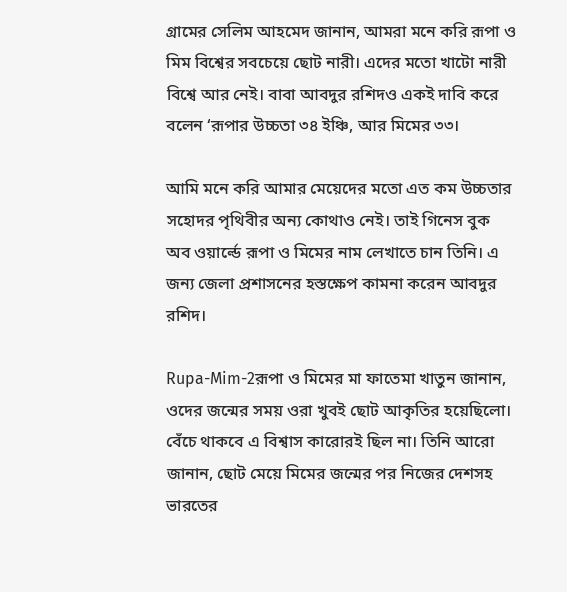গ্রামের সেলিম আহমেদ জানান, আমরা মনে করি রূপা ও মিম বিশ্বের সবচেয়ে ছোট নারী। এদের মতো খাটো নারী বিশ্বে আর নেই। বাবা আবদুর রশিদও একই দাবি করে বলেন ‘রূপার উচ্চতা ৩৪ ইঞ্চি, আর মিমের ৩৩।

আমি মনে করি আমার মেয়েদের মতো এত কম উচ্চতার সহোদর পৃথিবীর অন্য কোথাও নেই। তাই গিনেস বুক অব ওয়ার্ল্ডে রূপা ও মিমের নাম লেখাতে চান তিনি। এ জন্য জেলা প্রশাসনের হস্তক্ষেপ কামনা করেন আবদুর রশিদ।

Rupa-Mim-2রূপা ও মিমের মা ফাতেমা খাতুন জানান, ওদের জন্মের সময় ওরা খুবই ছোট আকৃতির হয়েছিলো। বেঁচে থাকবে এ বিশ্বাস কারোরই ছিল না। তিনি আরো জানান, ছোট মেয়ে মিমের জন্মের পর নিজের দেশসহ ভারতের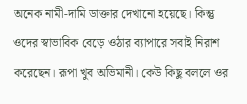অনেক নামী-দামি ডাক্তার দেখানো হয়েছে। কিন্তু ওদের স্বাভাবিক বেড়ে ওঠার ব্যাপারে সবাই নিরাশ করেছেন। রূপা খুব অভিমানী। কেউ কিছু বললে ওর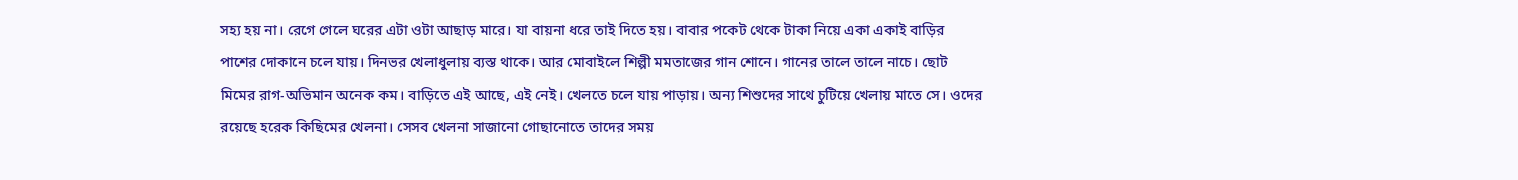সহ্য হয় না। রেগে গেলে ঘরের এটা ওটা আছাড় মারে। যা বায়না ধরে তাই দিতে হয়। বাবার পকেট থেকে টাকা নিয়ে একা একাই বাড়ির পাশের দোকানে চলে যায়। দিনভর খেলাধুলায় ব্যস্ত থাকে। আর মোবাইলে শিল্পী মমতাজের গান শোনে। গানের তালে তালে নাচে। ছোট মিমের রাগ-অভিমান অনেক কম। বাড়িতে এই আছে, এই নেই। খেলতে চলে যায় পাড়ায়। অন্য শিশুদের সাথে চুটিয়ে খেলায় মাতে সে। ওদের রয়েছে হরেক কিছিমের খেলনা। সেসব খেলনা সাজানো গোছানোতে তাদের সময়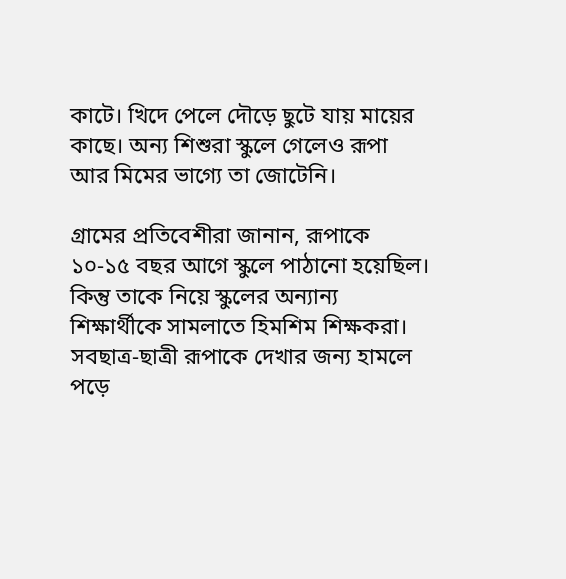কাটে। খিদে পেলে দৌড়ে ছুটে যায় মায়ের কাছে। অন্য শিশুরা স্কুলে গেলেও রূপা আর মিমের ভাগ্যে তা জোটেনি।

গ্রামের প্রতিবেশীরা জানান, রূপাকে ১০-১৫ বছর আগে স্কুলে পাঠানো হয়েছিল। কিন্তু তাকে নিয়ে স্কুলের অন্যান্য শিক্ষার্থীকে সামলাতে হিমশিম শিক্ষকরা। সবছাত্র-ছাত্রী রূপাকে দেখার জন্য হামলে পড়ে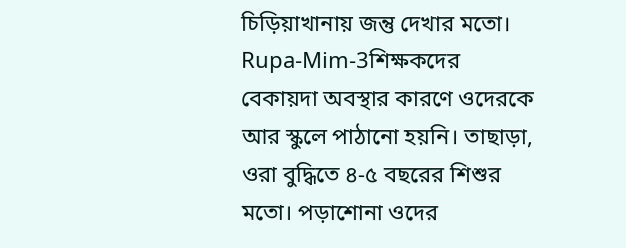চিড়িয়াখানায় জন্তু দেখার মতো।
Rupa-Mim-3শিক্ষকদের বেকায়দা অবস্থার কারণে ওদেরকে আর স্কুলে পাঠানো হয়নি। তাছাড়া, ওরা বুদ্ধিতে ৪-৫ বছরের শিশুর মতো। পড়াশোনা ওদের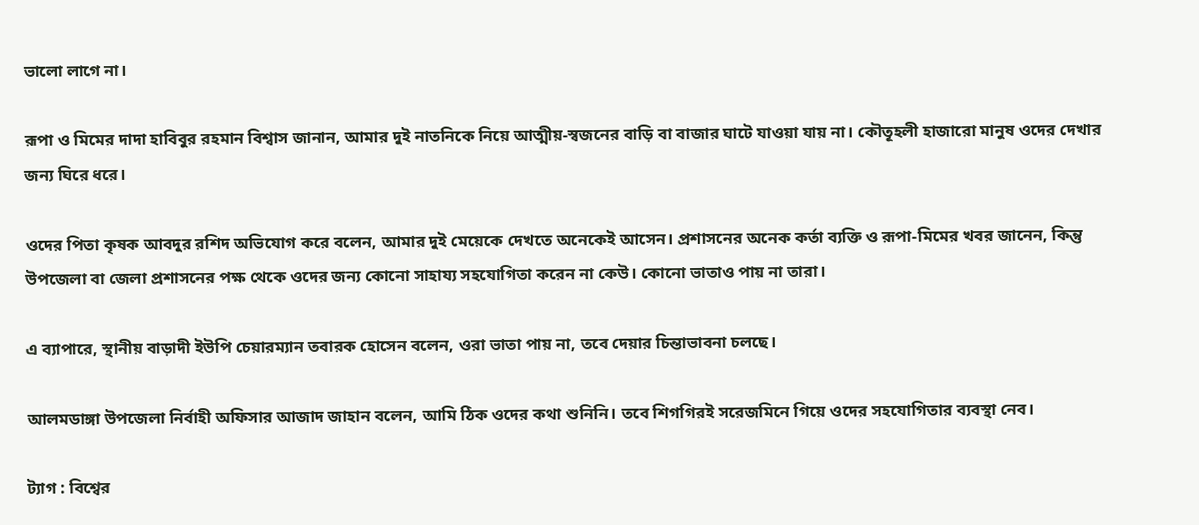ভালো লাগে না।

রূপা ও মিমের দাদা হাবিবুর রহমান বিশ্বাস জানান, আমার দুই নাতনিকে নিয়ে আত্মীয়-স্বজনের বাড়ি বা বাজার ঘাটে যাওয়া যায় না। কৌতূহলী হাজারো মানুষ ওদের দেখার জন্য ঘিরে ধরে।

ওদের পিতা কৃষক আবদুর রশিদ অভিযোগ করে বলেন, আমার দুই মেয়েকে দেখতে অনেকেই আসেন। প্রশাসনের অনেক কর্তা ব্যক্তি ও রূপা-মিমের খবর জানেন, কিন্তু উপজেলা বা জেলা প্রশাসনের পক্ষ থেকে ওদের জন্য কোনো সাহায্য সহযোগিতা করেন না কেউ। কোনো ভাতাও পায় না তারা।

এ ব্যাপারে, স্থানীয় বাড়াদী ইউপি চেয়ারম্যান তবারক হোসেন বলেন, ওরা ভাতা পায় না, তবে দেয়ার চিন্তাভাবনা চলছে।

আলমডাঙ্গা উপজেলা নির্বাহী অফিসার আজাদ জাহান বলেন, আমি ঠিক ওদের কথা শুনিনি। তবে শিগগিরই সরেজমিনে গিয়ে ওদের সহযোগিতার ব্যবস্থা নেব।

ট্যাগ : বিশ্বের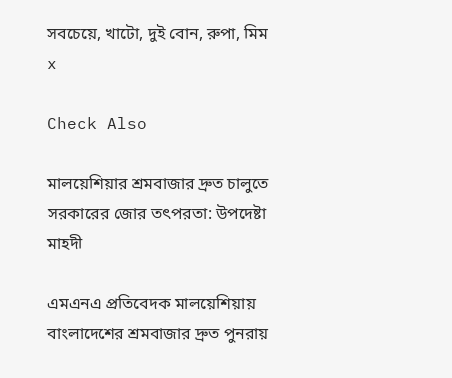সবচেয়ে, খাটো, দুই বোন, রুপা, মিম
x

Check Also

মালয়েশিয়ার শ্রমবাজার দ্রুত চালুতে সরকারের জোর তৎপরতা: উপদেষ্টা মাহদী

এমএনএ প্রতিবেদক মালয়েশিয়ায় বাংলাদেশের শ্রমবাজার দ্রুত পুনরায়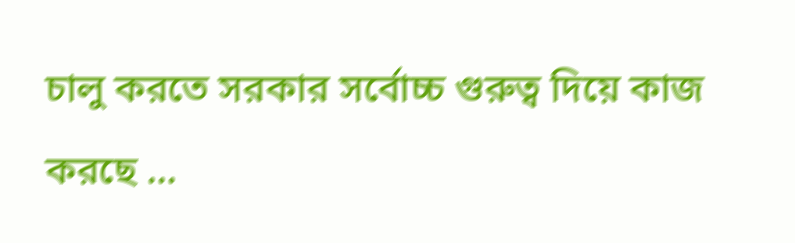চালু করতে সরকার সর্বোচ্চ গুরুত্ব দিয়ে কাজ করছে ...